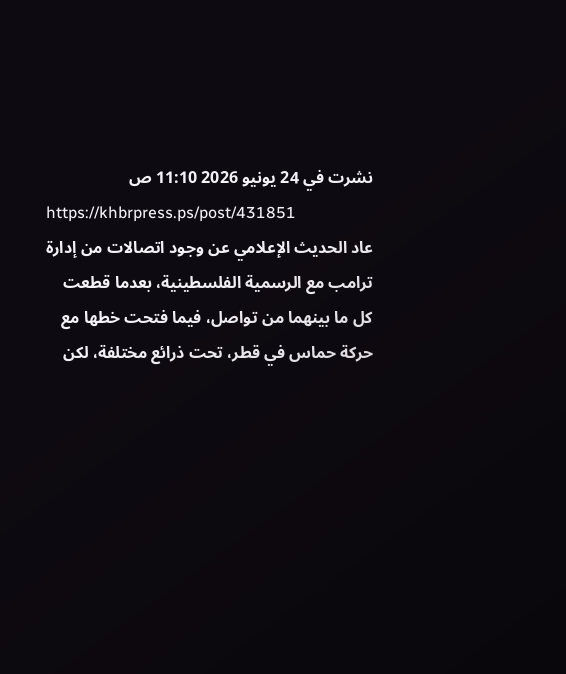نشرت في 24 يونيو 2026 11:10 ص
https://khbrpress.ps/post/431851
عاد الحديث الإعلامي عن وجود اتصالات من إدارة ترامب مع الرسمية الفلسطينية، بعدما قطعت كل ما بينهما من تواصل، فيما فتحت خطها مع حركة حماس في قطر، تحت ذرائع مختلفة، لكن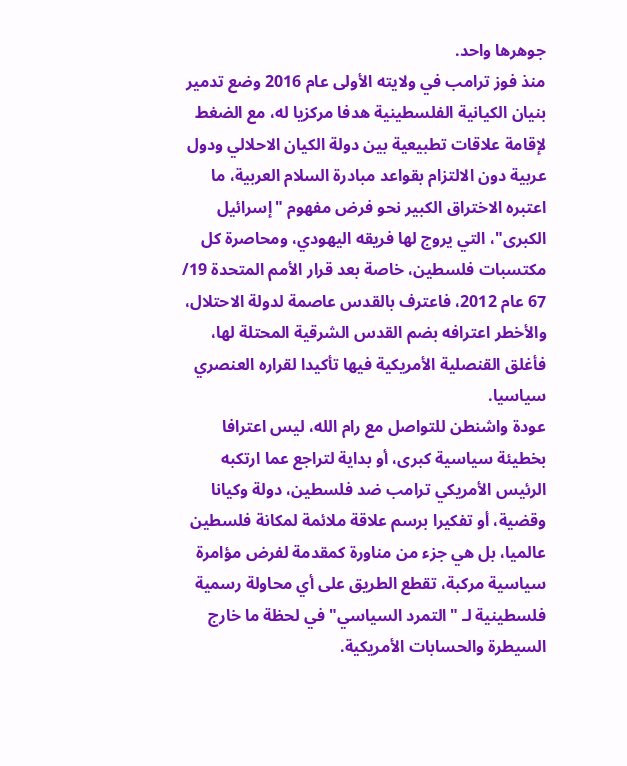جوهرها واحد.
منذ فوز ترامب في ولايته الأولى عام 2016 وضع تدمير بنيان الكيانية الفلسطينية هدفا مركزيا له، مع الضغط لإقامة علاقات تطبيعية بين دولة الكيان الاحلالي ودول عربية دون الالتزام بقواعد مبادرة السلام العربية، ما اعتبره الاختراق الكبير نحو فرض مفهوم "إسرائيل الكبرى"، التي يروج لها فريقه اليهودي، ومحاصرة كل مكتسبات فلسطين، خاصة بعد قرار الأمم المتحدة 19/ 67 عام 2012، فاعترف بالقدس عاصمة لدولة الاحتلال، والأخطر اعترافه بضم القدس الشرقية المحتلة لها، فأغلق القنصلية الأمريكية فيها تأكيدا لقراره العنصري سياسيا.
عودة واشنطن للتواصل مع رام الله، ليس اعترافا بخطيئة سياسية كبرى، أو بداية لتراجع عما ارتكبه الرئيس الأمريكي ترامب ضد فلسطين، دولة وكيانا وقضية، أو تفكيرا برسم علاقة ملائمة لمكانة فلسطين عالميا، بل هي جزء من مناورة كمقدمة لفرض مؤامرة سياسية مركبة، تقطع الطريق على أي محاولة رسمية فلسطينية لـ "التمرد السياسي" في لحظة ما خارج السيطرة والحسابات الأمريكية.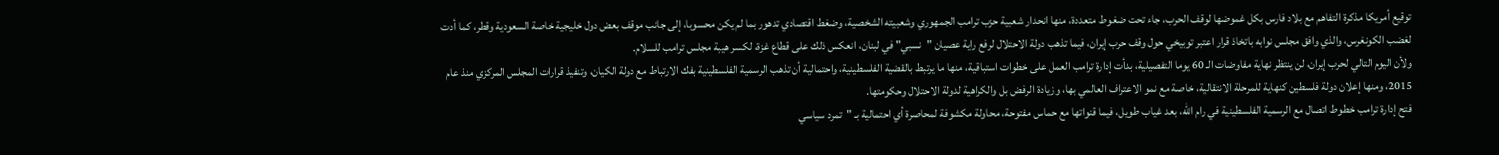توقيع أمريكا مذكرة التفاهم مع بلاد فارس بكل غموضها لوقف الحرب، جاء تحت ضغوط متعددة، منها انحدار شعبية حزب ترامب الجمهوري وشعبيته الشخصية، وضغط اقتصادي تدهور بما لم يكن محسوبا، إلى جانب موقف بعض دول خليجية خاصة السعودية وقطر، كما أدت لغضب الكونغرس، والذي وافق مجلس نوابه باتخاذ قرار اعتبر توبيخي حول وقف حرب إيران، فيما تذهب دولة الاحتلال لرفع راية عصيان "نسبي" في لبنان، انعكس ذلك على قطاع غزة، لكسر هيبة مجلس ترامب للسلام.
ولأن اليوم التالي لحرب إيران، لن ينتظر نهاية مفاوضات الـ 60 يوما التفصيلية، بدأت إدارة ترامب العمل على خطوات استباقية، منها ما يرتبط بالقضية الفلسطينية، واحتمالية أن تذهب الرسمية الفلسطينية بفك الارتباط مع دولة الكيان، وتنفيذ قرارات المجلس المركزي منذ عام 2015، ومنها إعلان دولة فلسطين كنهاية للمرحلة الانتقالية، خاصة مع نمو الاعتراف العالمي بها، وزيادة الرفض بل والكراهية لدولة الاحتلال وحكومتها.
فتح إدارة ترامب خطوط اتصال مع الرسمية الفلسطينية في رام الله، بعد غياب طويل، فيما قنواتها مع حماس مفتوحة، محاولة مكشوفة لمحاصرة أي احتمالية بـ "تمرد سياسي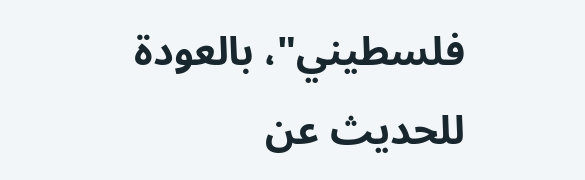فلسطيني"، بالعودة للحديث عن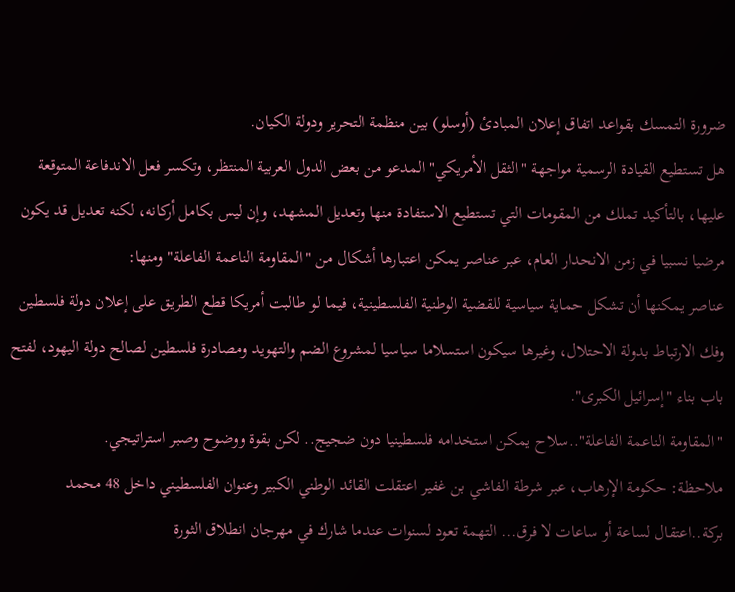ضرورة التمسك بقواعد اتفاق إعلان المبادئ (أوسلو) بين منظمة التحرير ودولة الكيان.
هل تستطيع القيادة الرسمية مواجهة "الثقل الأمريكي" المدعو من بعض الدول العربية المنتظر، وتكسر فعل الاندفاعة المتوقعة عليها، بالتأكيد تملك من المقومات التي تستطيع الاستفادة منها وتعديل المشهد، وإن ليس بكامل أركانه، لكنه تعديل قد يكون مرضيا نسبيا في زمن الانحدار العام، عبر عناصر يمكن اعتبارها أشكال من "المقاومة الناعمة الفاعلة" ومنها:
عناصر يمكنها أن تشكل حماية سياسية للقضية الوطنية الفلسطينية، فيما لو طالبت أمريكا قطع الطريق على إعلان دولة فلسطين وفك الارتباط بدولة الاحتلال، وغيرها سيكون استسلاما سياسيا لمشروع الضم والتهويد ومصادرة فلسطين لصالح دولة اليهود، لفتح باب بناء "إسرائيل الكبرى".
"المقاومة الناعمة الفاعلة"..سلاح يمكن استخدامه فلسطينيا دون ضجيج.. لكن بقوة ووضوح وصبر استراتيجي.
ملاحظة: حكومة الإرهاب، عبر شرطة الفاشي بن غفير اعتقلت القائد الوطني الكبير وعنوان الفلسطيني داخل 48 محمد بركة..اعتقال لساعة أو ساعات لا فرق... التهمة تعود لسنوات عندما شارك في مهرجان انطلاق الثورة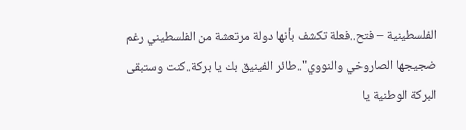الفلسطينية – فتح..فعلة تكشف بأنها دولة مرتعشة من الفلسطيني رغم ضجيجها الصاروخي والنووي"..طائر الفينيق بك يا بركة..كنت وستبقى البركة الوطنية يا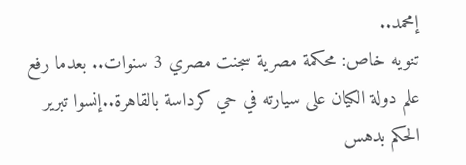إمحمد..
تنويه خاص: محكمة مصرية سجنت مصري 3 سنوات.. بعدما رفع علم دولة الكيان على سيارته في حي كرداسة بالقاهرة..إنسوا تبرير الحكم بدهس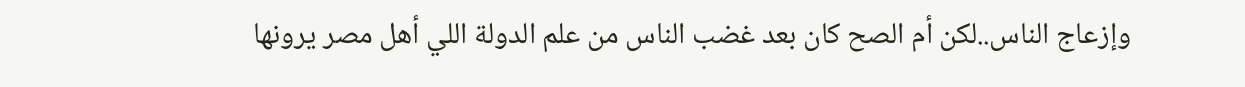وإزعاج الناس..لكن أم الصح كان بعد غضب الناس من علم الدولة اللي أهل مصر يرونها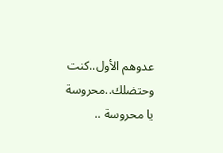عدوهم الأول..كنت وحتضلك..محروسة يا محروسة ..